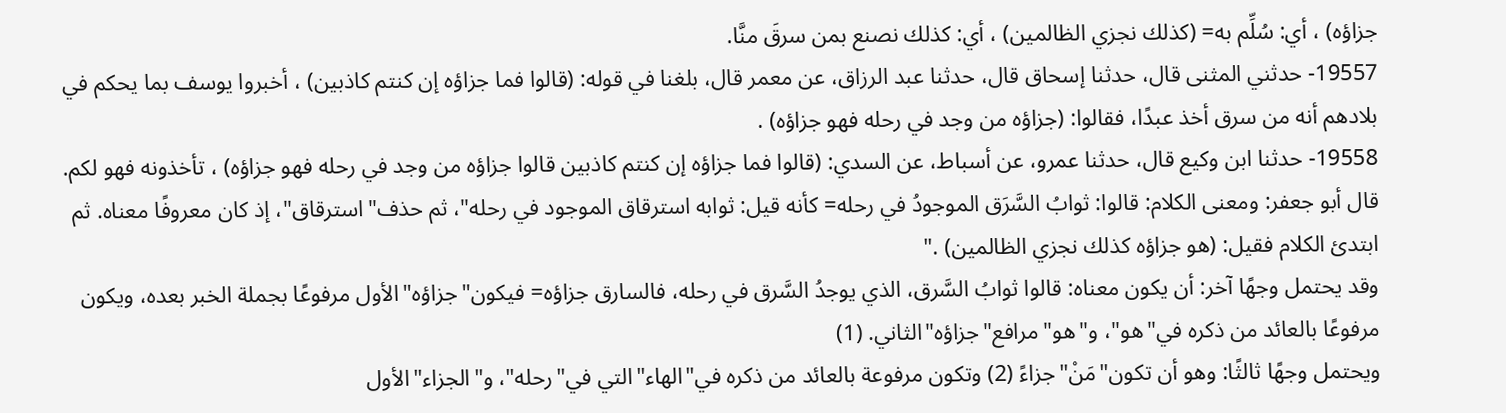جزاؤه) ، أي: سُلِّم به= (كذلك نجزي الظالمين) ، أي: كذلك نصنع بمن سرقَ منَّا.
19557- حدثني المثنى قال، حدثنا إسحاق قال، حدثنا عبد الرزاق، عن معمر قال، بلغنا في قوله: (قالوا فما جزاؤه إن كنتم كاذبين) ، أخبروا يوسف بما يحكم في بلادهم أنه من سرق أخذ عبدًا، فقالوا: (جزاؤه من وجد في رحله فهو جزاؤه) .
19558- حدثنا ابن وكيع قال، حدثنا عمرو، عن أسباط، عن السدي: (قالوا فما جزاؤه إن كنتم كاذبين قالوا جزاؤه من وجد في رحله فهو جزاؤه) ، تأخذونه فهو لكم.
قال أبو جعفر: ومعنى الكلام: قالوا: ثوابُ السَّرَق الموجودُ في رحله= كأنه قيل: ثوابه استرقاق الموجود في رحله"، ثم حذف"استرقاق"، إذ كان معروفًا معناه. ثم ابتدئ الكلام فقيل: (هو جزاؤه كذلك نجزي الظالمين) ."
وقد يحتمل وجهًا آخر: أن يكون معناه: قالوا ثوابُ السَّرق، الذي يوجدُ السَّرق في رحله، فالسارق جزاؤه= فيكون"جزاؤه"الأول مرفوعًا بجملة الخبر بعده، ويكون مرفوعًا بالعائد من ذكره في"هو"، و"هو"مرافع"جزاؤه"الثاني. (1)
ويحتمل وجهًا ثالثًا: وهو أن تكون"مَنْ"جزاءً (2) وتكون مرفوعة بالعائد من ذكره في"الهاء"التي في"رحله"، و"الجزاء"الأول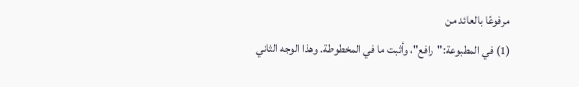مرفوعًا بالعائد من
(1) في المطبوعة:"رافع"، وأثبت ما في المخطوطة. وهذا الوجه الثاني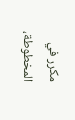مكرر في المخطوطة،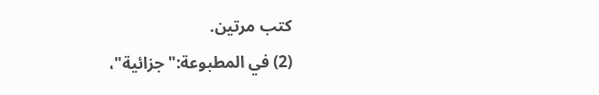كتب مرتين.
(2) في المطبوعة:"جزائية"،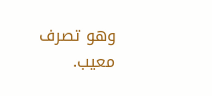وهو تصرف معيب.